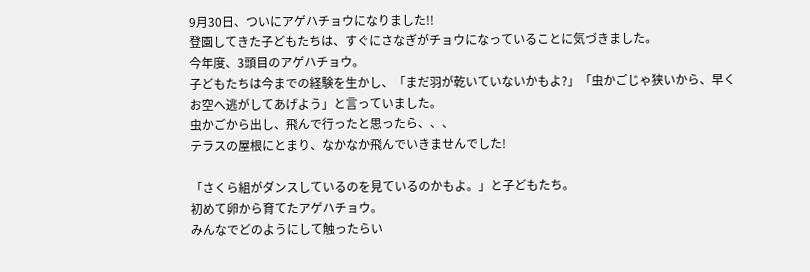9月30日、ついにアゲハチョウになりました!!
登園してきた子どもたちは、すぐにさなぎがチョウになっていることに気づきました。
今年度、3頭目のアゲハチョウ。
子どもたちは今までの経験を生かし、「まだ羽が乾いていないかもよ?」「虫かごじゃ狭いから、早くお空へ逃がしてあげよう」と言っていました。
虫かごから出し、飛んで行ったと思ったら、、、
テラスの屋根にとまり、なかなか飛んでいきませんでした!

「さくら組がダンスしているのを見ているのかもよ。」と子どもたち。
初めて卵から育てたアゲハチョウ。
みんなでどのようにして触ったらい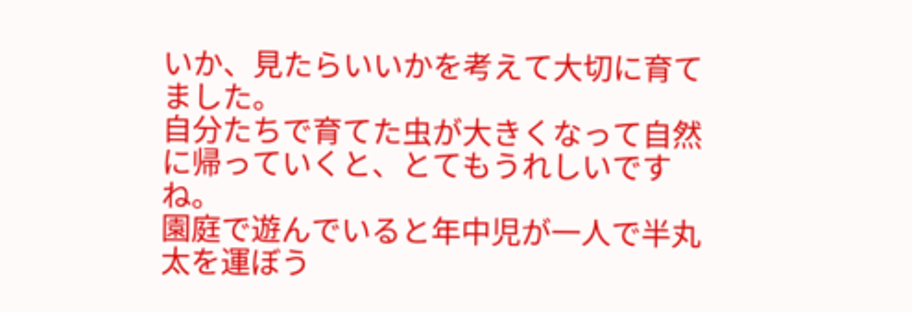いか、見たらいいかを考えて大切に育てました。
自分たちで育てた虫が大きくなって自然に帰っていくと、とてもうれしいですね。
園庭で遊んでいると年中児が一人で半丸太を運ぼう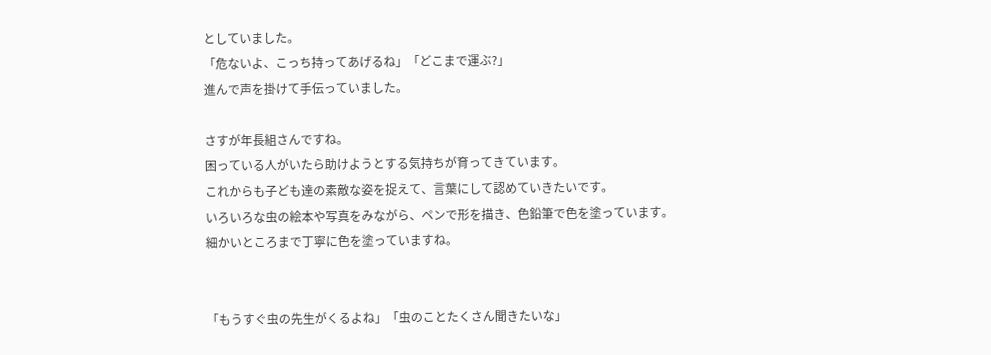としていました。
「危ないよ、こっち持ってあげるね」「どこまで運ぶ?」
進んで声を掛けて手伝っていました。

さすが年長組さんですね。
困っている人がいたら助けようとする気持ちが育ってきています。
これからも子ども達の素敵な姿を捉えて、言葉にして認めていきたいです。
いろいろな虫の絵本や写真をみながら、ペンで形を描き、色鉛筆で色を塗っています。
細かいところまで丁寧に色を塗っていますね。


「もうすぐ虫の先生がくるよね」「虫のことたくさん聞きたいな」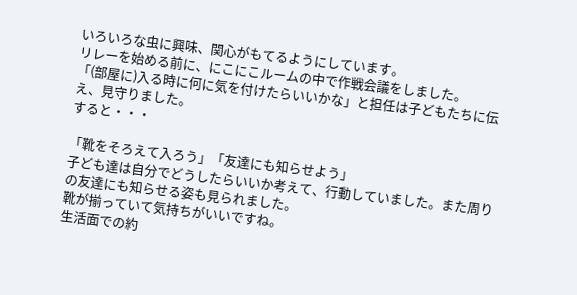いろいろな虫に興味、関心がもてるようにしています。
リレーを始める前に、にこにこルームの中で作戦会議をしました。
「(部屋に)入る時に何に気を付けたらいいかな」と担任は子どもたちに伝え、見守りました。
すると・・・

「靴をそろえて入ろう」「友達にも知らせよう」
子ども達は自分でどうしたらいいか考えて、行動していました。また周りの友達にも知らせる姿も見られました。
靴が揃っていて気持ちがいいですね。
生活面での約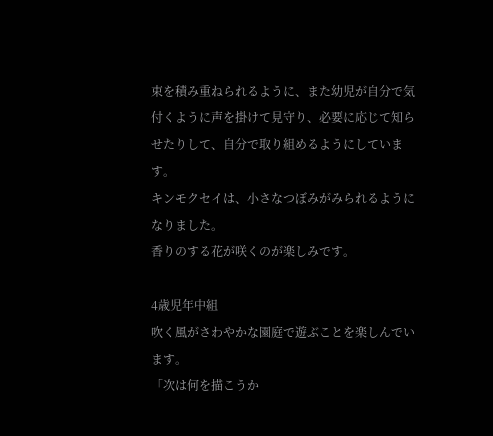束を積み重ねられるように、また幼児が自分で気付くように声を掛けて見守り、必要に応じて知らせたりして、自分で取り組めるようにしています。
キンモクセイは、小さなつぼみがみられるようになりました。
香りのする花が咲くのが楽しみです。

4歳児年中組
吹く風がさわやかな園庭で遊ぶことを楽しんでいます。
「次は何を描こうか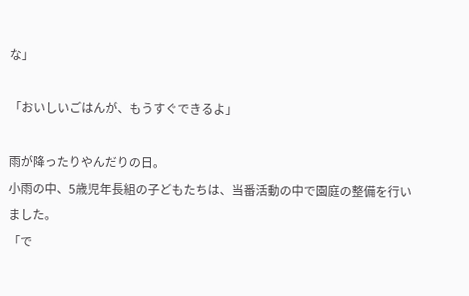な」

「おいしいごはんが、もうすぐできるよ」

雨が降ったりやんだりの日。
小雨の中、5歳児年長組の子どもたちは、当番活動の中で園庭の整備を行いました。
「で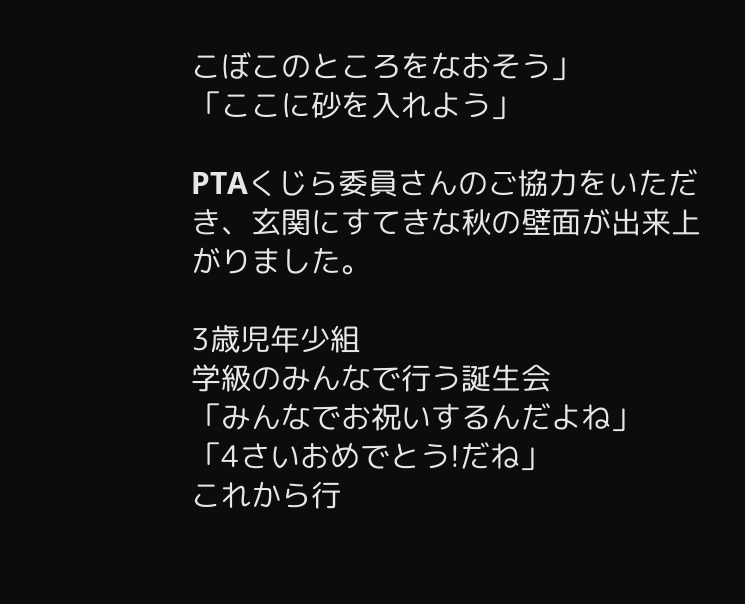こぼこのところをなおそう」
「ここに砂を入れよう」

PTAくじら委員さんのご協力をいただき、玄関にすてきな秋の壁面が出来上がりました。

3歳児年少組
学級のみんなで行う誕生会
「みんなでお祝いするんだよね」
「4さいおめでとう!だね」
これから行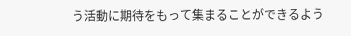う活動に期待をもって集まることができるよう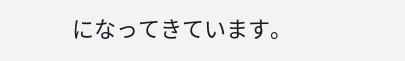になってきています。